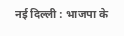नई दिल्ली : भाजपा के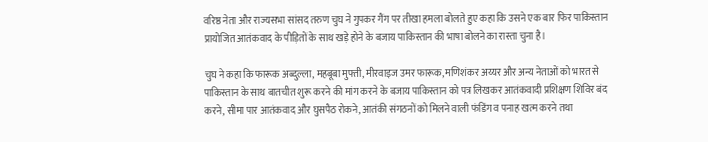वरिष्ठ नेता और राज्यसभा सांसद तरुण चुघ ने गुपकर गैंग पर तीखा हमला बोलते हुए कहा कि उसने एक बार फिर पाकिस्तान प्रायोजित आतंकवाद के पीड़ितों के साथ खड़े होने के बजाय पाकिस्तान की भाषा बोलने का रास्ता चुना है।

चुघ ने कहा कि फारूक अब्दुल्ला, महबूबा मुफ्ती, मीरवाइज उमर फारूक, मणिशंकर अय्यर और अन्य नेताओं को भारत से पाकिस्तान के साथ बातचीत शुरू करने की मांग करने के बजाय पाकिस्तान को पत्र लिखकर आतंकवादी प्रशिक्षण शिविर बंद करने, सीमा पार आतंकवाद और घुसपैठ रोकने, आतंकी संगठनों को मिलने वाली फंडिंग व पनाह खत्म करने तथा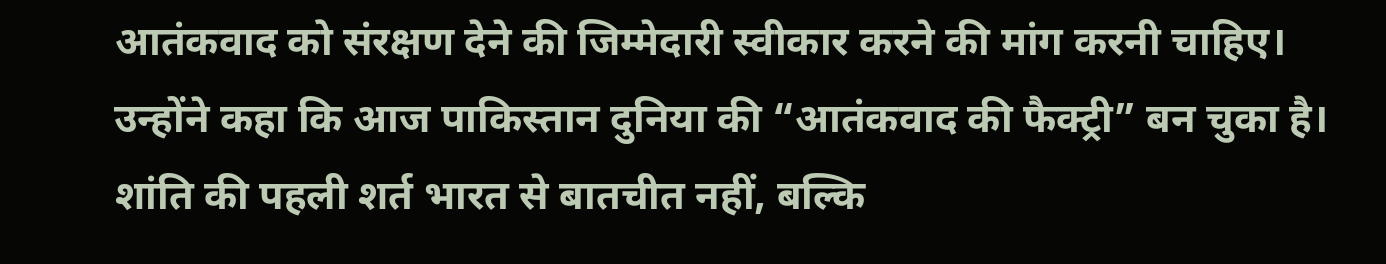आतंकवाद को संरक्षण देने की जिम्मेदारी स्वीकार करने की मांग करनी चाहिए।
उन्होंने कहा कि आज पाकिस्तान दुनिया की “आतंकवाद की फैक्ट्री” बन चुका है। शांति की पहली शर्त भारत से बातचीत नहीं, बल्कि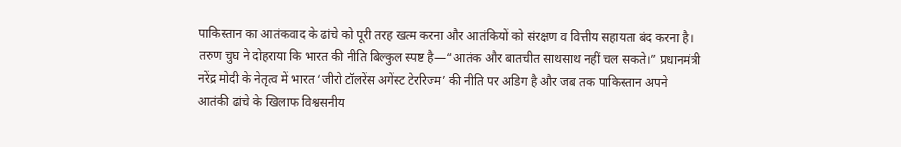पाकिस्तान का आतंकवाद के ढांचे को पूरी तरह खत्म करना और आतंकियों को संरक्षण व वित्तीय सहायता बंद करना है।
तरुण चुघ ने दोहराया कि भारत की नीति बिल्कुल स्पष्ट है—“आतंक और बातचीत साथसाथ नहीं चल सकते।” प्रधानमंत्री नरेंद्र मोदी के नेतृत्व में भारत ‘जीरो टॉलरेंस अगेंस्ट टेररिज्म’ की नीति पर अडिग है और जब तक पाकिस्तान अपने आतंकी ढांचे के खिलाफ विश्वसनीय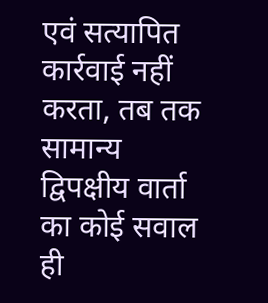एवं सत्यापित कार्रवाई नहीं करता, तब तक सामान्य द्विपक्षीय वार्ता का कोई सवाल ही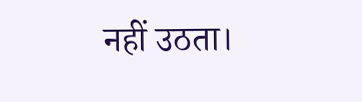नहीं उठता।